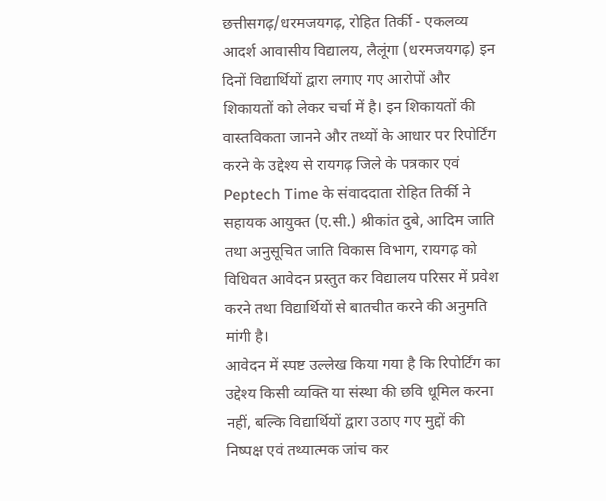छत्तीसगढ़/धरमजयगढ़, रोहित तिर्की - एकलव्य आदर्श आवासीय विद्यालय, लैलूंगा (धरमजयगढ़) इन दिनों विद्यार्थियों द्वारा लगाए गए आरोपों और शिकायतों को लेकर चर्चा में है। इन शिकायतों की वास्तविकता जानने और तथ्यों के आधार पर रिपोर्टिंग करने के उद्देश्य से रायगढ़ जिले के पत्रकार एवं Peptech Time के संवाददाता रोहित तिर्की ने सहायक आयुक्त (ए.सी.) श्रीकांत दुबे, आदिम जाति तथा अनुसूचित जाति विकास विभाग, रायगढ़ को विधिवत आवेदन प्रस्तुत कर विद्यालय परिसर में प्रवेश करने तथा विद्यार्थियों से बातचीत करने की अनुमति मांगी है।
आवेदन में स्पष्ट उल्लेख किया गया है कि रिपोर्टिंग का उद्देश्य किसी व्यक्ति या संस्था की छवि धूमिल करना नहीं, बल्कि विद्यार्थियों द्वारा उठाए गए मुद्दों की निष्पक्ष एवं तथ्यात्मक जांच कर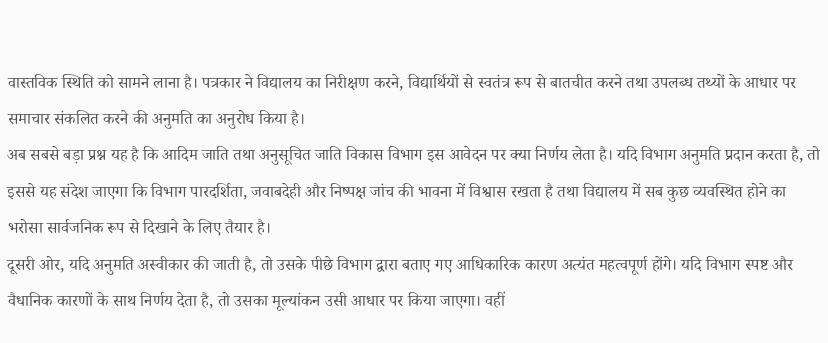वास्तविक स्थिति को सामने लाना है। पत्रकार ने विद्यालय का निरीक्षण करने, विद्यार्थियों से स्वतंत्र रूप से बातचीत करने तथा उपलब्ध तथ्यों के आधार पर समाचार संकलित करने की अनुमति का अनुरोध किया है।
अब सबसे बड़ा प्रश्न यह है कि आदिम जाति तथा अनुसूचित जाति विकास विभाग इस आवेदन पर क्या निर्णय लेता है। यदि विभाग अनुमति प्रदान करता है, तो इससे यह संदेश जाएगा कि विभाग पारदर्शिता, जवाबदेही और निष्पक्ष जांच की भावना में विश्वास रखता है तथा विद्यालय में सब कुछ व्यवस्थित होने का भरोसा सार्वजनिक रूप से दिखाने के लिए तैयार है।
दूसरी ओर, यदि अनुमति अस्वीकार की जाती है, तो उसके पीछे विभाग द्वारा बताए गए आधिकारिक कारण अत्यंत महत्वपूर्ण होंगे। यदि विभाग स्पष्ट और वैधानिक कारणों के साथ निर्णय देता है, तो उसका मूल्यांकन उसी आधार पर किया जाएगा। वहीं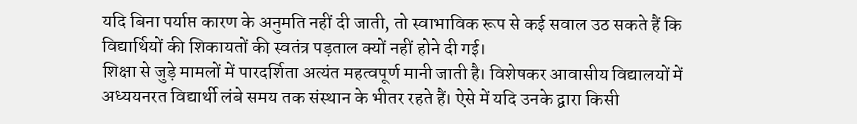यदि बिना पर्याप्त कारण के अनुमति नहीं दी जाती, तो स्वाभाविक रूप से कई सवाल उठ सकते हैं कि विद्यार्थियों की शिकायतों की स्वतंत्र पड़ताल क्यों नहीं होने दी गई।
शिक्षा से जुड़े मामलों में पारदर्शिता अत्यंत महत्वपूर्ण मानी जाती है। विशेषकर आवासीय विद्यालयों में अध्ययनरत विद्यार्थी लंबे समय तक संस्थान के भीतर रहते हैं। ऐसे में यदि उनके द्वारा किसी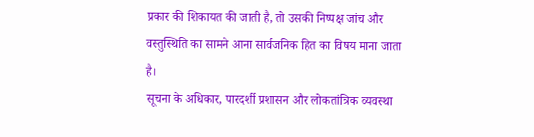प्रकार की शिकायत की जाती है, तो उसकी निष्पक्ष जांच और वस्तुस्थिति का सामने आना सार्वजनिक हित का विषय माना जाता है।
सूचना के अधिकार, पारदर्शी प्रशासन और लोकतांत्रिक व्यवस्था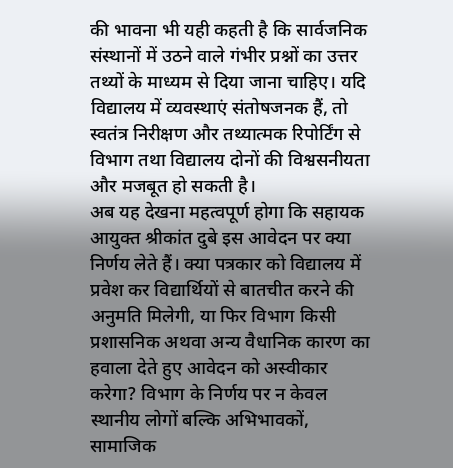की भावना भी यही कहती है कि सार्वजनिक संस्थानों में उठने वाले गंभीर प्रश्नों का उत्तर तथ्यों के माध्यम से दिया जाना चाहिए। यदि विद्यालय में व्यवस्थाएं संतोषजनक हैं, तो स्वतंत्र निरीक्षण और तथ्यात्मक रिपोर्टिंग से विभाग तथा विद्यालय दोनों की विश्वसनीयता और मजबूत हो सकती है।
अब यह देखना महत्वपूर्ण होगा कि सहायक आयुक्त श्रीकांत दुबे इस आवेदन पर क्या निर्णय लेते हैं। क्या पत्रकार को विद्यालय में प्रवेश कर विद्यार्थियों से बातचीत करने की अनुमति मिलेगी, या फिर विभाग किसी प्रशासनिक अथवा अन्य वैधानिक कारण का हवाला देते हुए आवेदन को अस्वीकार करेगा? विभाग के निर्णय पर न केवल स्थानीय लोगों बल्कि अभिभावकों, सामाजिक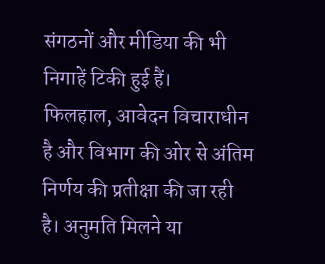संगठनों और मीडिया की भी निगाहें टिकी हुई हैं।
फिलहाल, आवेदन विचाराधीन है और विभाग की ओर से अंतिम निर्णय की प्रतीक्षा की जा रही है। अनुमति मिलने या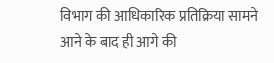विभाग की आधिकारिक प्रतिक्रिया सामने आने के बाद ही आगे की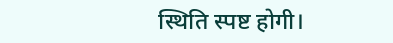स्थिति स्पष्ट होगी।